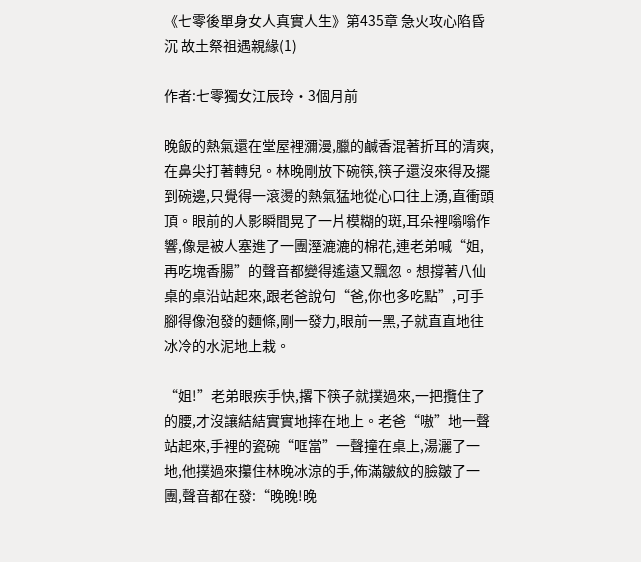《七零後單身女人真實人生》第435章 急火攻心陷昏沉 故土祭祖遇親緣(1)

作者:七零獨女江辰玲·3個月前

晚飯的熱氣還在堂屋裡瀰漫,臘的鹹香混著折耳的清爽,在鼻尖打著轉兒。林晚剛放下碗筷,筷子還沒來得及擺到碗邊,只覺得一滾燙的熱氣猛地從心口往上湧,直衝頭頂。眼前的人影瞬間晃了一片模糊的斑,耳朵裡嗡嗡作響,像是被人塞進了一團溼漉漉的棉花,連老弟喊“姐,再吃塊香腸”的聲音都變得遙遠又飄忽。想撐著八仙桌的桌沿站起來,跟老爸說句“爸,你也多吃點”,可手腳得像泡發的麵條,剛一發力,眼前一黑,子就直直地往冰冷的水泥地上栽。

“姐!”老弟眼疾手快,撂下筷子就撲過來,一把攬住了的腰,才沒讓結結實實地摔在地上。老爸“嗷”地一聲站起來,手裡的瓷碗“哐當”一聲撞在桌上,湯灑了一地,他撲過來攥住林晚冰涼的手,佈滿皺紋的臉皺了一團,聲音都在發:“晚晚!晚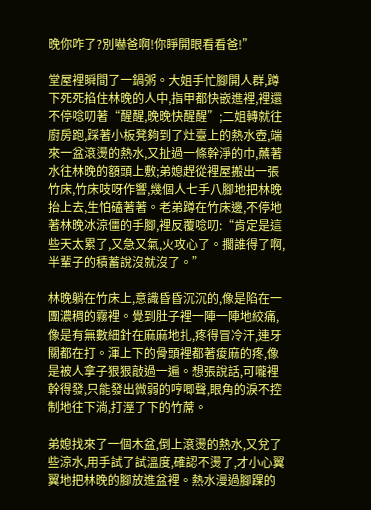晚你咋了?別嚇爸啊!你睜開眼看看爸!”

堂屋裡瞬間了一鍋粥。大姐手忙腳開人群,蹲下死死掐住林晚的人中,指甲都快嵌進裡,裡還不停唸叨著“醒醒,晚晚快醒醒”;二姐轉就往廚房跑,踩著小板凳夠到了灶臺上的熱水壺,端來一盆滾燙的熱水,又扯過一條幹淨的巾,蘸著水往林晚的額頭上敷;弟媳趕從裡屋搬出一張竹床,竹床吱呀作響,幾個人七手八腳地把林晚抬上去,生怕磕著著。老弟蹲在竹床邊,不停地著林晚冰涼僵的手腳,裡反覆唸叨:“肯定是這些天太累了,又急又氣,火攻心了。擱誰得了啊,半輩子的積蓄說沒就沒了。”

林晚躺在竹床上,意識昏昏沉沉的,像是陷在一團濃稠的霧裡。覺到肚子裡一陣一陣地絞痛,像是有無數細針在麻麻地扎,疼得冒冷汗,連牙關都在打。渾上下的骨頭裡都著痠麻的疼,像是被人拿子狠狠敲過一遍。想張說話,可嚨裡幹得發,只能發出微弱的哼唧聲,眼角的淚不控制地往下淌,打溼了下的竹蓆。

弟媳找來了一個木盆,倒上滾燙的熱水,又兌了些涼水,用手試了試溫度,確認不燙了,才小心翼翼地把林晚的腳放進盆裡。熱水漫過腳踝的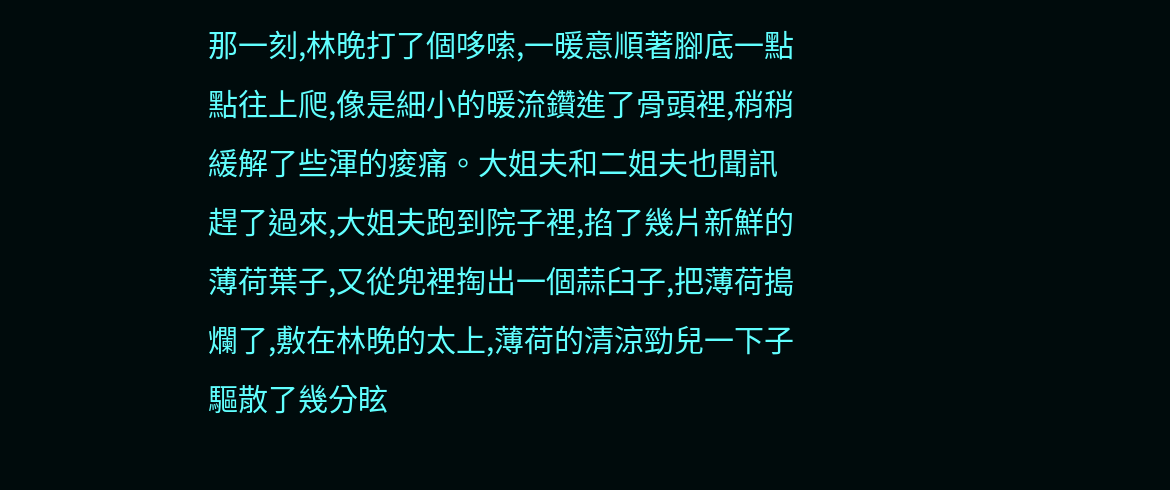那一刻,林晚打了個哆嗦,一暖意順著腳底一點點往上爬,像是細小的暖流鑽進了骨頭裡,稍稍緩解了些渾的痠痛。大姐夫和二姐夫也聞訊趕了過來,大姐夫跑到院子裡,掐了幾片新鮮的薄荷葉子,又從兜裡掏出一個蒜臼子,把薄荷搗爛了,敷在林晚的太上,薄荷的清涼勁兒一下子驅散了幾分眩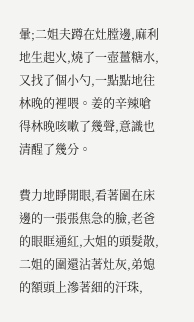暈;二姐夫蹲在灶膛邊,麻利地生起火,燒了一壺薑糖水,又找了個小勺,一點點地往林晚的裡喂。姜的辛辣嗆得林晚咳嗽了幾聲,意識也清醒了幾分。

費力地睜開眼,看著圍在床邊的一張張焦急的臉,老爸的眼眶通紅,大姐的頭髮散,二姐的圍還沾著灶灰,弟媳的額頭上滲著細的汗珠,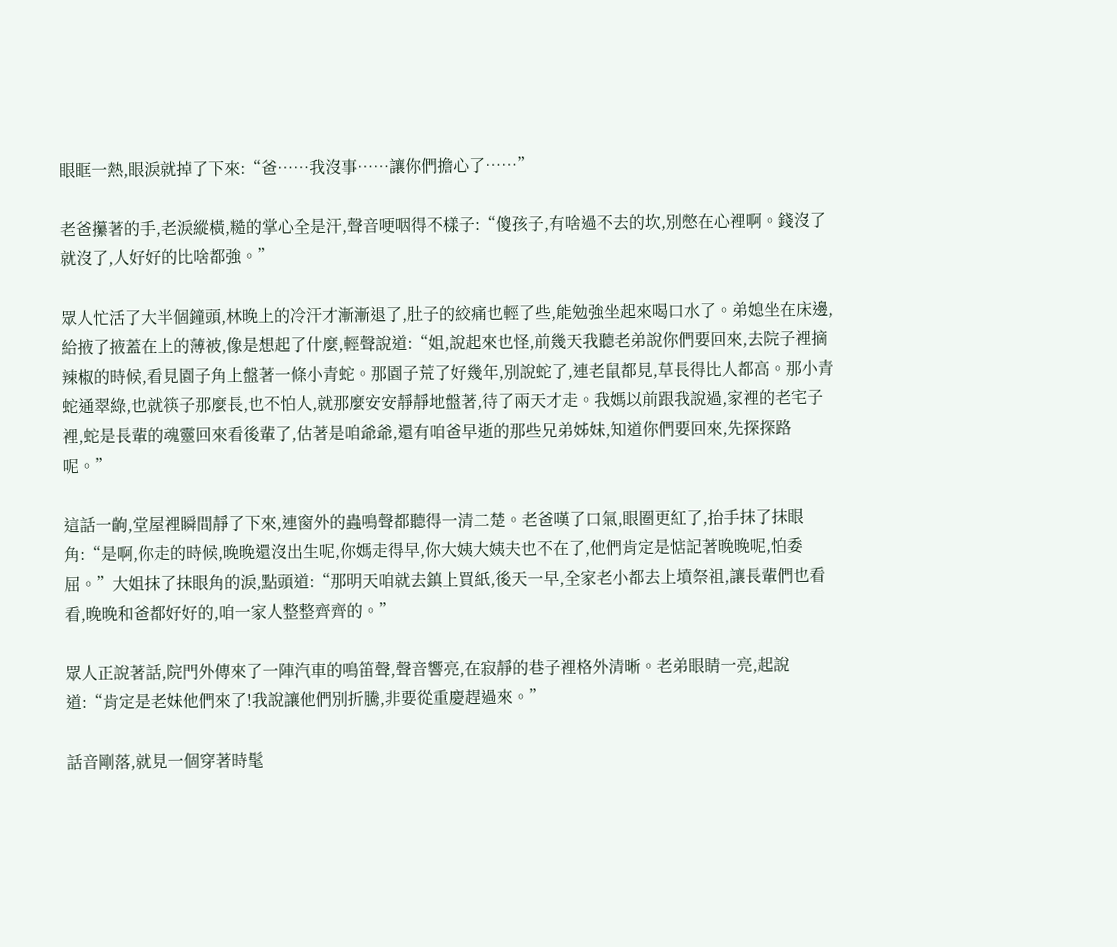眼眶一熱,眼淚就掉了下來:“爸……我沒事……讓你們擔心了……”

老爸攥著的手,老淚縱橫,糙的掌心全是汗,聲音哽咽得不樣子:“傻孩子,有啥過不去的坎,別憋在心裡啊。錢沒了就沒了,人好好的比啥都強。”

眾人忙活了大半個鐘頭,林晚上的冷汗才漸漸退了,肚子的絞痛也輕了些,能勉強坐起來喝口水了。弟媳坐在床邊,給掖了掖蓋在上的薄被,像是想起了什麼,輕聲說道:“姐,說起來也怪,前幾天我聽老弟說你們要回來,去院子裡摘辣椒的時候,看見園子角上盤著一條小青蛇。那園子荒了好幾年,別說蛇了,連老鼠都見,草長得比人都高。那小青蛇通翠綠,也就筷子那麼長,也不怕人,就那麼安安靜靜地盤著,待了兩天才走。我媽以前跟我說過,家裡的老宅子裡,蛇是長輩的魂靈回來看後輩了,估著是咱爺爺,還有咱爸早逝的那些兄弟姊妹,知道你們要回來,先探探路呢。”

這話一齣,堂屋裡瞬間靜了下來,連窗外的蟲鳴聲都聽得一清二楚。老爸嘆了口氣,眼圈更紅了,抬手抹了抹眼角:“是啊,你走的時候,晚晚還沒出生呢,你媽走得早,你大姨大姨夫也不在了,他們肯定是惦記著晚晚呢,怕委屈。”大姐抹了抹眼角的淚,點頭道:“那明天咱就去鎮上買紙,後天一早,全家老小都去上墳祭祖,讓長輩們也看看,晚晚和爸都好好的,咱一家人整整齊齊的。”

眾人正說著話,院門外傳來了一陣汽車的鳴笛聲,聲音響亮,在寂靜的巷子裡格外清晰。老弟眼睛一亮,起說道:“肯定是老妹他們來了!我說讓他們別折騰,非要從重慶趕過來。”

話音剛落,就見一個穿著時髦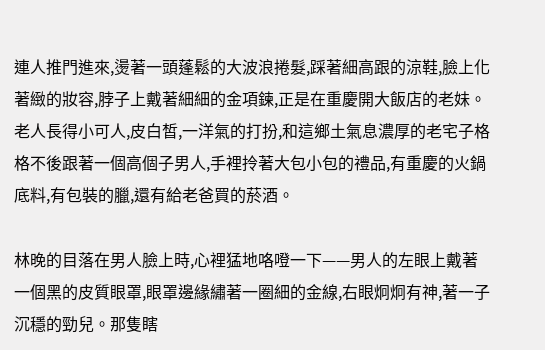連人推門進來,燙著一頭蓬鬆的大波浪捲髮,踩著細高跟的涼鞋,臉上化著緻的妝容,脖子上戴著細細的金項鍊,正是在重慶開大飯店的老妹。老人長得小可人,皮白皙,一洋氣的打扮,和這鄉土氣息濃厚的老宅子格格不後跟著一個高個子男人,手裡拎著大包小包的禮品,有重慶的火鍋底料,有包裝的臘,還有給老爸買的菸酒。

林晚的目落在男人臉上時,心裡猛地咯噔一下——男人的左眼上戴著一個黑的皮質眼罩,眼罩邊緣繡著一圈細的金線,右眼炯炯有神,著一子沉穩的勁兒。那隻瞎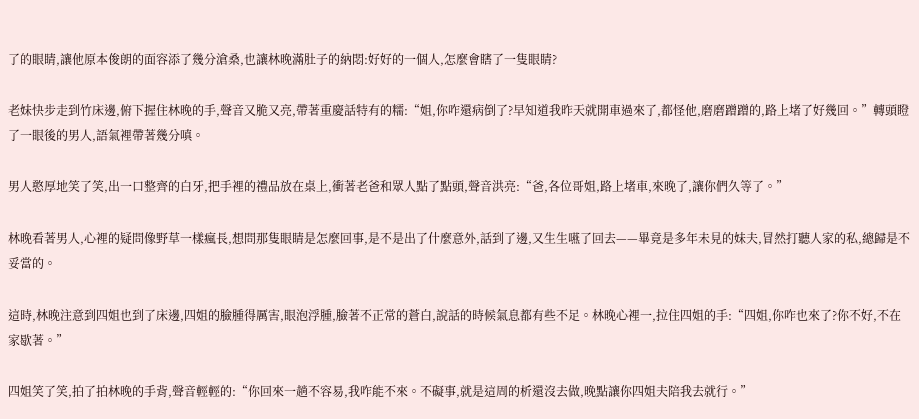了的眼睛,讓他原本俊朗的面容添了幾分滄桑,也讓林晚滿肚子的納悶:好好的一個人,怎麼會瞎了一隻眼睛?

老妹快步走到竹床邊,俯下握住林晚的手,聲音又脆又亮,帶著重慶話特有的糯:“姐,你咋還病倒了?早知道我昨天就開車過來了,都怪他,磨磨蹭蹭的,路上堵了好幾回。”轉頭瞪了一眼後的男人,語氣裡帶著幾分嗔。

男人憨厚地笑了笑,出一口整齊的白牙,把手裡的禮品放在桌上,衝著老爸和眾人點了點頭,聲音洪亮:“爸,各位哥姐,路上堵車,來晚了,讓你們久等了。”

林晚看著男人,心裡的疑問像野草一樣瘋長,想問那隻眼睛是怎麼回事,是不是出了什麼意外,話到了邊,又生生嚥了回去——畢竟是多年未見的妹夫,冒然打聽人家的私,總歸是不妥當的。

這時,林晚注意到四姐也到了床邊,四姐的臉腫得厲害,眼泡浮腫,臉著不正常的蒼白,說話的時候氣息都有些不足。林晚心裡一,拉住四姐的手:“四姐,你咋也來了?你不好,不在家歇著。”

四姐笑了笑,拍了拍林晚的手背,聲音輕輕的:“你回來一趟不容易,我咋能不來。不礙事,就是這周的析還沒去做,晚點讓你四姐夫陪我去就行。”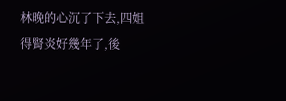林晚的心沉了下去,四姐得腎炎好幾年了,後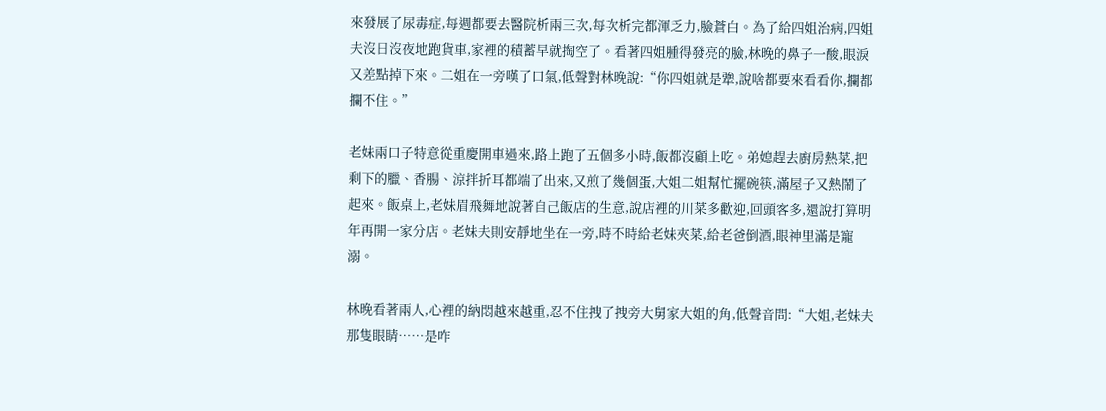來發展了尿毒症,每週都要去醫院析兩三次,每次析完都渾乏力,臉蒼白。為了給四姐治病,四姐夫沒日沒夜地跑貨車,家裡的積蓄早就掏空了。看著四姐腫得發亮的臉,林晚的鼻子一酸,眼淚又差點掉下來。二姐在一旁嘆了口氣,低聲對林晚說:“你四姐就是犟,說啥都要來看看你,攔都攔不住。”

老妹兩口子特意從重慶開車過來,路上跑了五個多小時,飯都沒顧上吃。弟媳趕去廚房熱菜,把剩下的臘、香腸、涼拌折耳都端了出來,又煎了幾個蛋,大姐二姐幫忙擺碗筷,滿屋子又熱鬧了起來。飯桌上,老妹眉飛舞地說著自己飯店的生意,說店裡的川菜多歡迎,回頭客多,還說打算明年再開一家分店。老妹夫則安靜地坐在一旁,時不時給老妹夾菜,給老爸倒酒,眼神里滿是寵溺。

林晚看著兩人,心裡的納悶越來越重,忍不住拽了拽旁大舅家大姐的角,低聲音問:“大姐,老妹夫那隻眼睛……是咋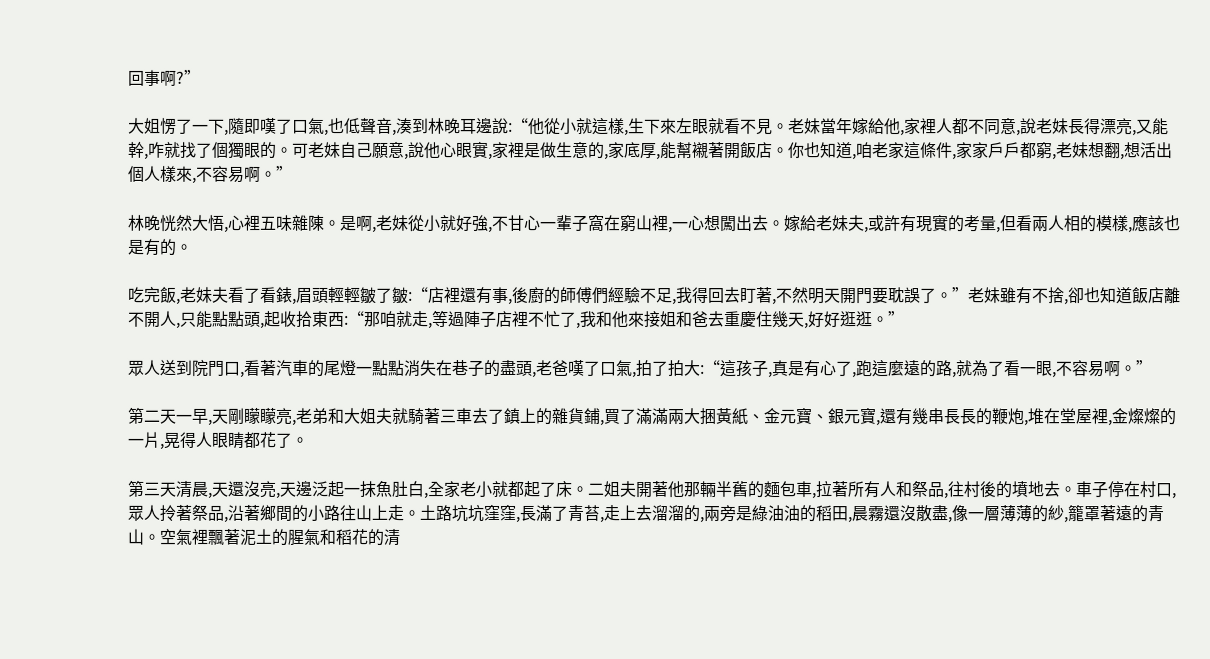回事啊?”

大姐愣了一下,隨即嘆了口氣,也低聲音,湊到林晚耳邊說:“他從小就這樣,生下來左眼就看不見。老妹當年嫁給他,家裡人都不同意,說老妹長得漂亮,又能幹,咋就找了個獨眼的。可老妹自己願意,說他心眼實,家裡是做生意的,家底厚,能幫襯著開飯店。你也知道,咱老家這條件,家家戶戶都窮,老妹想翻,想活出個人樣來,不容易啊。”

林晚恍然大悟,心裡五味雜陳。是啊,老妹從小就好強,不甘心一輩子窩在窮山裡,一心想闖出去。嫁給老妹夫,或許有現實的考量,但看兩人相的模樣,應該也是有的。

吃完飯,老妹夫看了看錶,眉頭輕輕皺了皺:“店裡還有事,後廚的師傅們經驗不足,我得回去盯著,不然明天開門要耽誤了。”老妹雖有不捨,卻也知道飯店離不開人,只能點點頭,起收拾東西:“那咱就走,等過陣子店裡不忙了,我和他來接姐和爸去重慶住幾天,好好逛逛。”

眾人送到院門口,看著汽車的尾燈一點點消失在巷子的盡頭,老爸嘆了口氣,拍了拍大:“這孩子,真是有心了,跑這麼遠的路,就為了看一眼,不容易啊。”

第二天一早,天剛矇矇亮,老弟和大姐夫就騎著三車去了鎮上的雜貨鋪,買了滿滿兩大捆黃紙、金元寶、銀元寶,還有幾串長長的鞭炮,堆在堂屋裡,金燦燦的一片,晃得人眼睛都花了。

第三天清晨,天還沒亮,天邊泛起一抹魚肚白,全家老小就都起了床。二姐夫開著他那輛半舊的麵包車,拉著所有人和祭品,往村後的墳地去。車子停在村口,眾人拎著祭品,沿著鄉間的小路往山上走。土路坑坑窪窪,長滿了青苔,走上去溜溜的,兩旁是綠油油的稻田,晨霧還沒散盡,像一層薄薄的紗,籠罩著遠的青山。空氣裡飄著泥土的腥氣和稻花的清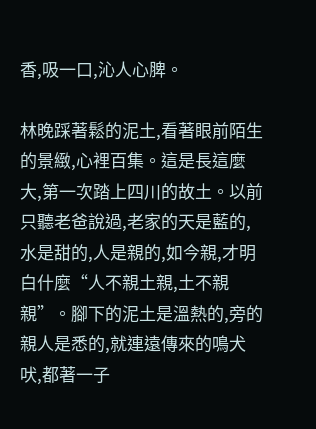香,吸一口,沁人心脾。

林晚踩著鬆的泥土,看著眼前陌生的景緻,心裡百集。這是長這麼大,第一次踏上四川的故土。以前只聽老爸說過,老家的天是藍的,水是甜的,人是親的,如今親,才明白什麼“人不親土親,土不親親”。腳下的泥土是溫熱的,旁的親人是悉的,就連遠傳來的鳴犬吠,都著一子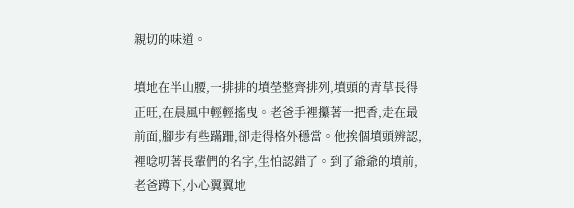親切的味道。

墳地在半山腰,一排排的墳塋整齊排列,墳頭的青草長得正旺,在晨風中輕輕搖曳。老爸手裡攥著一把香,走在最前面,腳步有些蹣跚,卻走得格外穩當。他挨個墳頭辨認,裡唸叨著長輩們的名字,生怕認錯了。到了爺爺的墳前,老爸蹲下,小心翼翼地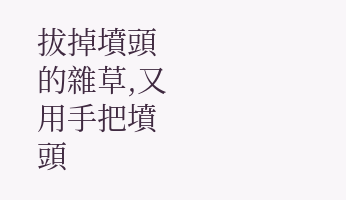拔掉墳頭的雜草,又用手把墳頭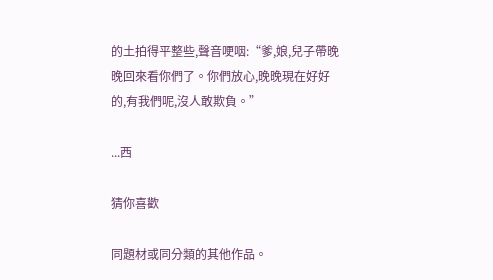的土拍得平整些,聲音哽咽:“爹,娘,兒子帶晚晚回來看你們了。你們放心,晚晚現在好好的,有我們呢,沒人敢欺負。”

...西

猜你喜歡

同題材或同分類的其他作品。